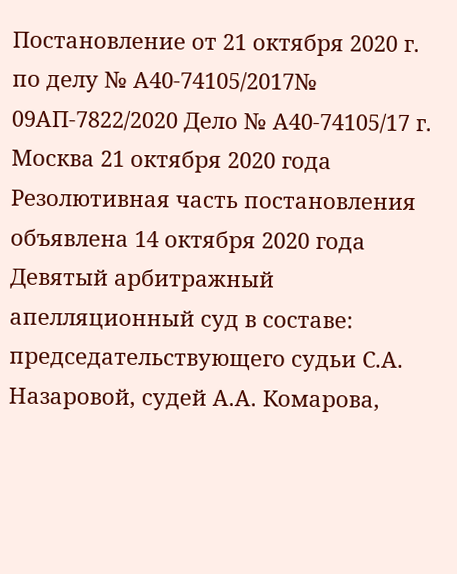Постановление от 21 октября 2020 г. по делу № А40-74105/2017№ 09АП-7822/2020 Дело № А40-74105/17 г. Москва 21 октября 2020 года Резолютивная часть постановления объявлена 14 октября 2020 года Девятый арбитражный апелляционный суд в составе: председательствующего судьи С.А. Назаровой, судей А.А. Комарова,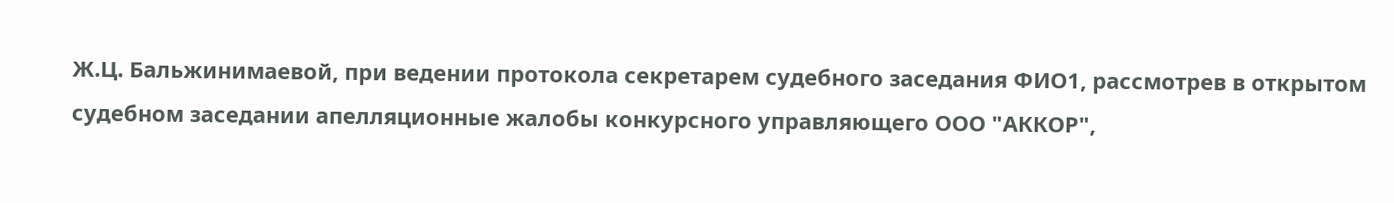Ж.Ц. Бальжинимаевой, при ведении протокола секретарем судебного заседания ФИО1, рассмотрев в открытом судебном заседании апелляционные жалобы конкурсного управляющего ООО "АККОР",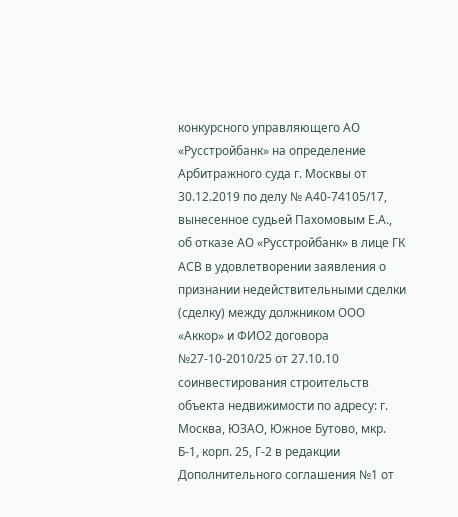конкурсного управляющего АО «Русстройбанк» на определение Арбитражного суда г. Москвы от 30.12.2019 по делу № А40-74105/17, вынесенное судьей Пахомовым Е.А., об отказе АО «Русстройбанк» в лице ГК АСВ в удовлетворении заявления о признании недействительными сделки (сделку) между должником ООО «Аккор» и ФИО2 договора №27-10-2010/25 от 27.10.10 соинвестирования строительств объекта недвижимости по адресу: г. Москва, ЮЗАО, Южное Бутово, мкр. Б-1, корп. 25, Г-2 в редакции Дополнительного соглашения №1 от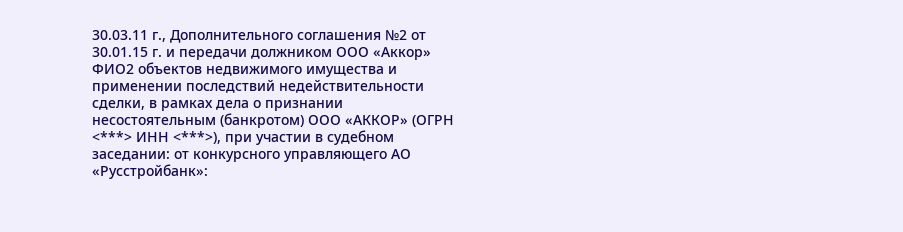30.03.11 г., Дополнительного соглашения №2 от 30.01.15 г. и передачи должником ООО «Аккор» ФИО2 объектов недвижимого имущества и применении последствий недействительности сделки, в рамках дела о признании несостоятельным (банкротом) ООО «АККОР» (ОГРН <***> ИНН <***>), при участии в судебном заседании: от конкурсного управляющего АО «Русстройбанк»: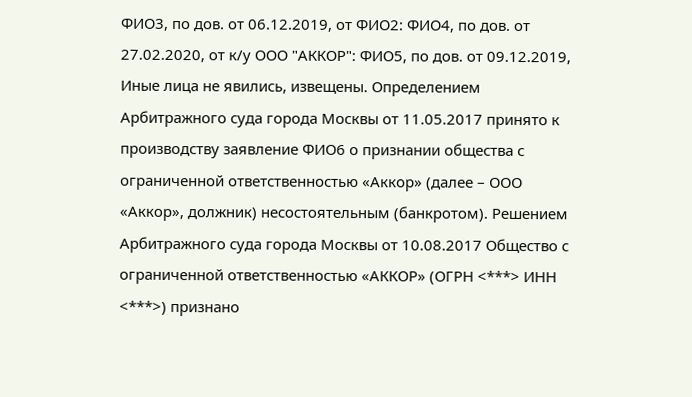ФИО3, по дов. от 06.12.2019, от ФИО2: ФИО4, по дов. от 27.02.2020, от к/у ООО "АККОР": ФИО5, по дов. от 09.12.2019, Иные лица не явились, извещены. Определением Арбитражного суда города Москвы от 11.05.2017 принято к производству заявление ФИО6 о признании общества с ограниченной ответственностью «Аккор» (далее – ООО «Аккор», должник) несостоятельным (банкротом). Решением Арбитражного суда города Москвы от 10.08.2017 Общество с ограниченной ответственностью «АККОР» (ОГРН <***> ИНН <***>) признано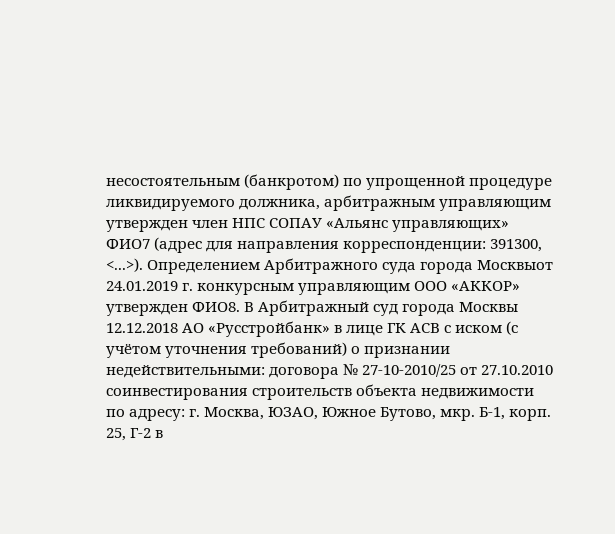несостоятельным (банкротом) по упрощенной процедуре ликвидируемого должника, арбитражным управляющим утвержден член НПС СОПАУ «Альянс управляющих» ФИО7 (адрес для направления корреспонденции: 391300, <...>). Определением Арбитражного суда города Москвыот 24.01.2019 г. конкурсным управляющим ООО «АККОР» утвержден ФИО8. В Арбитражный суд города Москвы 12.12.2018 АО «Русстройбанк» в лице ГК АСВ с иском (с учётом уточнения требований) о признании недействительными: договора № 27-10-2010/25 от 27.10.2010 соинвестирования строительств объекта недвижимости по адресу: г. Москва, ЮЗАО, Южное Бутово, мкр. Б-1, корп. 25, Г-2 в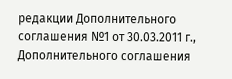редакции Дополнительного соглашения №1 от 30.03.2011 г., Дополнительного соглашения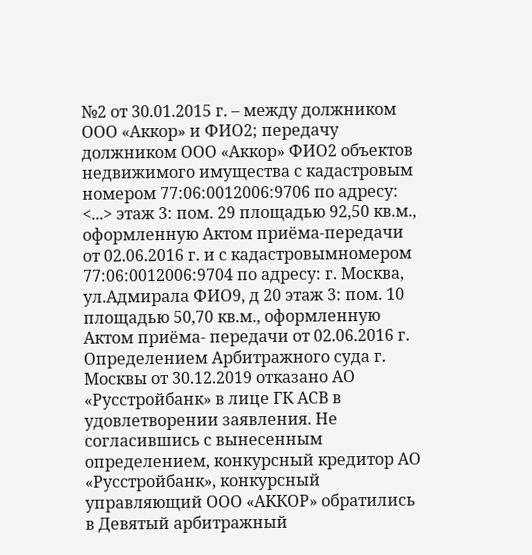№2 от 30.01.2015 г. – между должником ООО «Аккор» и ФИО2; передачу должником ООО «Аккор» ФИО2 объектов недвижимого имущества с кадастровым номером 77:06:0012006:9706 по адресу: <...> этаж 3: пом. 29 площадью 92,50 кв.м., оформленную Актом приёма-передачи от 02.06.2016 г. и с кадастровымномером 77:06:0012006:9704 по адресу: г. Москва, ул.Адмирала ФИО9, д 20 этаж 3: пом. 10 площадью 50,70 кв.м., оформленную Актом приёма- передачи от 02.06.2016 г. Определением Арбитражного суда г. Москвы от 30.12.2019 отказано АО «Русстройбанк» в лице ГК АСВ в удовлетворении заявления. Не согласившись с вынесенным определением, конкурсный кредитор АО «Русстройбанк», конкурсный управляющий ООО «АККОР» обратились в Девятый арбитражный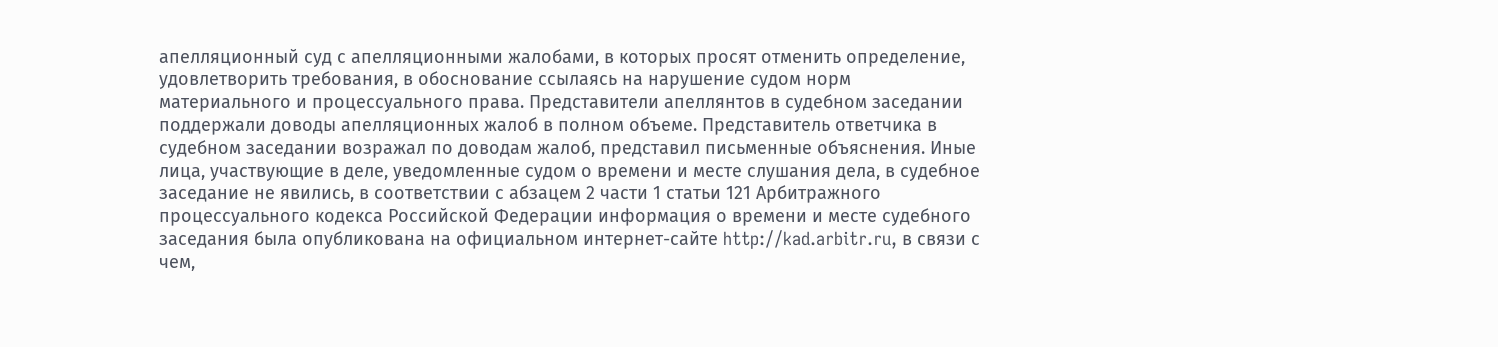апелляционный суд с апелляционными жалобами, в которых просят отменить определение, удовлетворить требования, в обоснование ссылаясь на нарушение судом норм материального и процессуального права. Представители апеллянтов в судебном заседании поддержали доводы апелляционных жалоб в полном объеме. Представитель ответчика в судебном заседании возражал по доводам жалоб, представил письменные объяснения. Иные лица, участвующие в деле, уведомленные судом о времени и месте слушания дела, в судебное заседание не явились, в соответствии с абзацем 2 части 1 статьи 121 Арбитражного процессуального кодекса Российской Федерации информация о времени и месте судебного заседания была опубликована на официальном интернет-сайте http://kad.arbitr.ru, в связи с чем,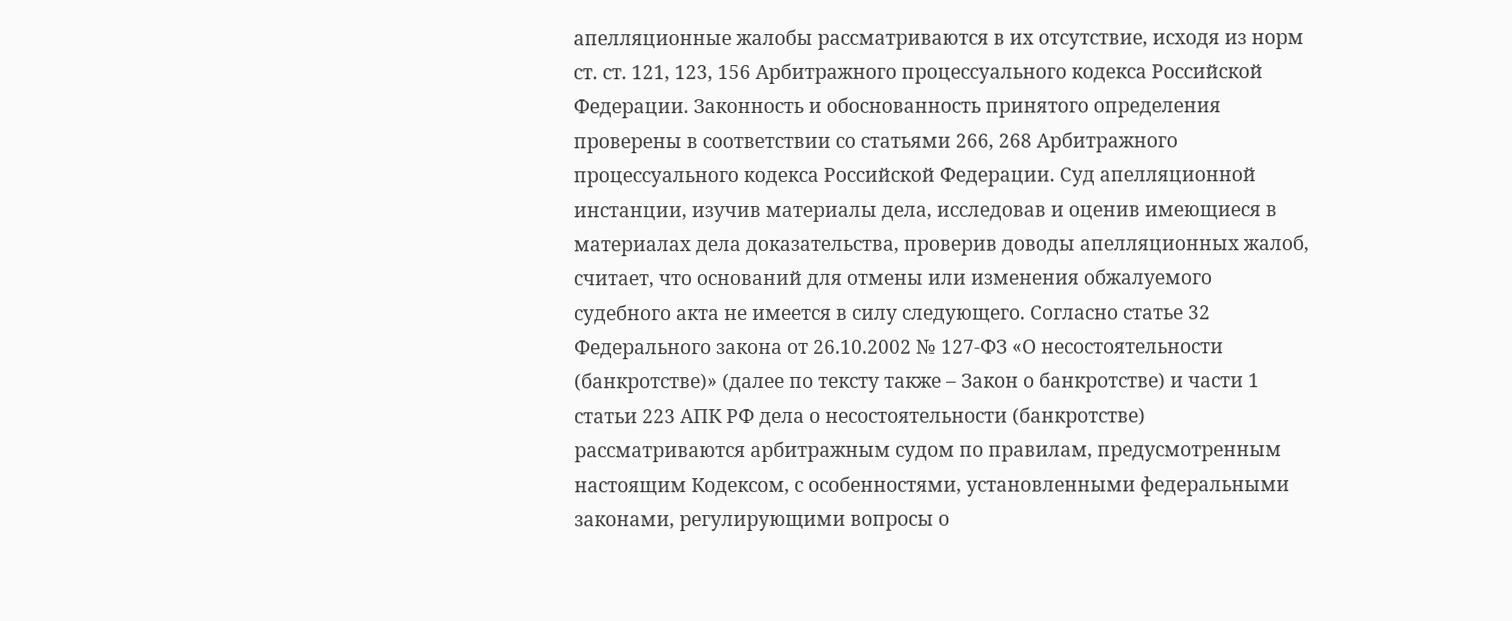апелляционные жалобы рассматриваются в их отсутствие, исходя из норм ст. ст. 121, 123, 156 Арбитражного процессуального кодекса Российской Федерации. Законность и обоснованность принятого определения проверены в соответствии со статьями 266, 268 Арбитражного процессуального кодекса Российской Федерации. Суд апелляционной инстанции, изучив материалы дела, исследовав и оценив имеющиеся в материалах дела доказательства, проверив доводы апелляционных жалоб, считает, что оснований для отмены или изменения обжалуемого судебного акта не имеется в силу следующего. Согласно статье 32 Федерального закона от 26.10.2002 № 127-ФЗ «О несостоятельности (банкротстве)» (далее по тексту также – Закон о банкротстве) и части 1 статьи 223 АПК РФ дела о несостоятельности (банкротстве) рассматриваются арбитражным судом по правилам, предусмотренным настоящим Кодексом, с особенностями, установленными федеральными законами, регулирующими вопросы о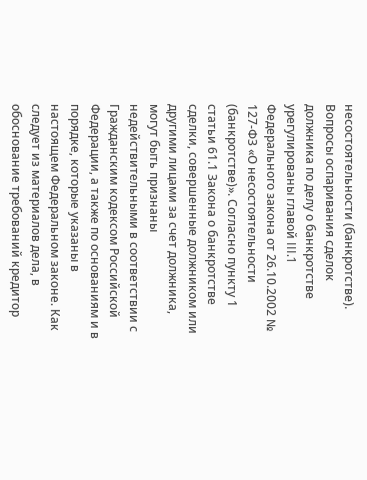несостоятельности (банкротстве). Вопросы оспаривания сделок должника по делу о банкротстве урегулированы главой III.1 Федерального закона от 26.10.2002 № 127-ФЗ «О несостоятельности (банкротстве)». Согласно пункту 1 статьи 61.1 Закона о банкротстве сделки, совершенные должником или другими лицами за счет должника, могут быть признаны недействительными в соответствии с Гражданским кодексом Российской Федерации, а также по основаниям и в порядке, которые указаны в настоящем Федеральном законе. Как следует из материалов дела, в обоснование требований кредитор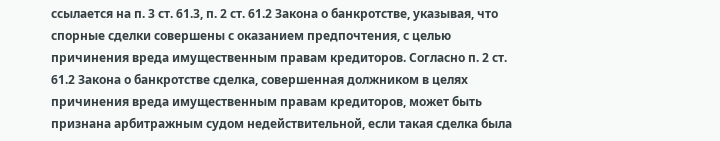ссылается на п. 3 ст. 61.3, п. 2 ст. 61.2 Закона о банкротстве, указывая, что спорные сделки совершены с оказанием предпочтения, с целью причинения вреда имущественным правам кредиторов. Согласно п. 2 ст. 61.2 Закона о банкротстве сделка, совершенная должником в целях причинения вреда имущественным правам кредиторов, может быть признана арбитражным судом недействительной, если такая сделка была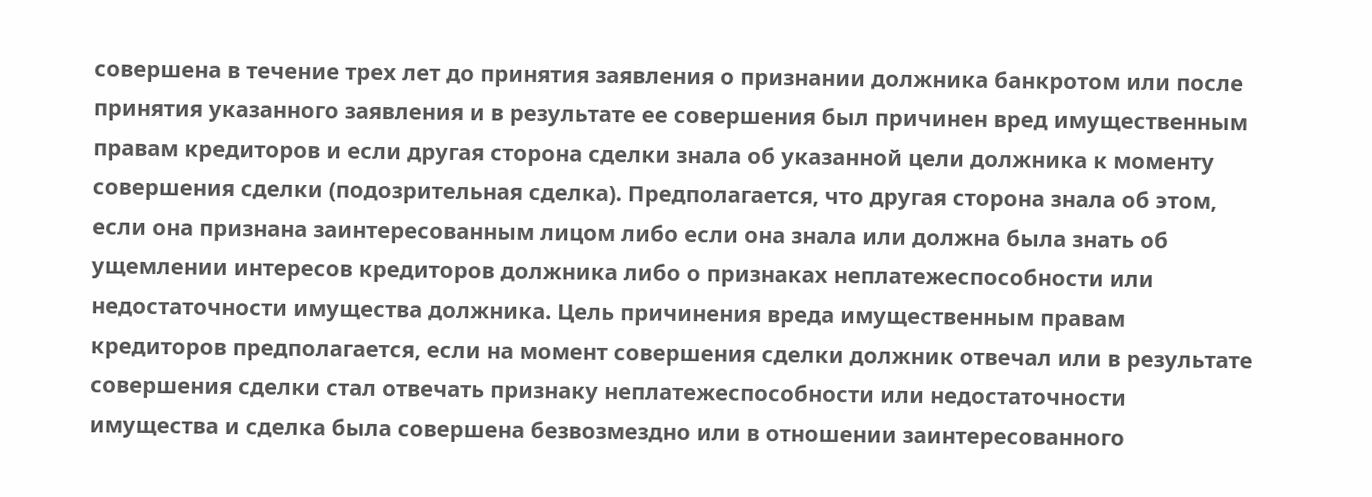совершена в течение трех лет до принятия заявления о признании должника банкротом или после принятия указанного заявления и в результате ее совершения был причинен вред имущественным правам кредиторов и если другая сторона сделки знала об указанной цели должника к моменту совершения сделки (подозрительная сделка). Предполагается, что другая сторона знала об этом, если она признана заинтересованным лицом либо если она знала или должна была знать об ущемлении интересов кредиторов должника либо о признаках неплатежеспособности или недостаточности имущества должника. Цель причинения вреда имущественным правам кредиторов предполагается, если на момент совершения сделки должник отвечал или в результате совершения сделки стал отвечать признаку неплатежеспособности или недостаточности имущества и сделка была совершена безвозмездно или в отношении заинтересованного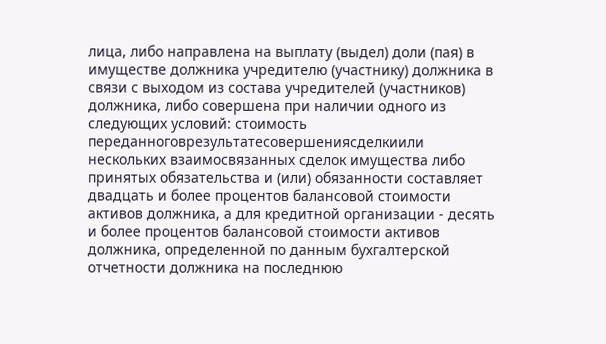лица, либо направлена на выплату (выдел) доли (пая) в имуществе должника учредителю (участнику) должника в связи с выходом из состава учредителей (участников) должника, либо совершена при наличии одного из следующих условий: стоимость переданноговрезультатесовершениясделкиили нескольких взаимосвязанных сделок имущества либо принятых обязательства и (или) обязанности составляет двадцать и более процентов балансовой стоимости активов должника, а для кредитной организации - десять и более процентов балансовой стоимости активов должника, определенной по данным бухгалтерской отчетности должника на последнюю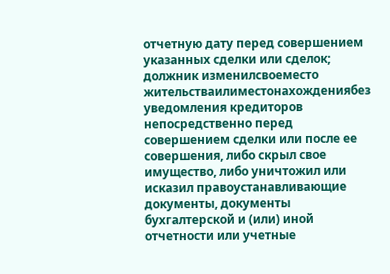отчетную дату перед совершением указанных сделки или сделок; должник изменилсвоеместо жительстваилиместонахождениябез уведомления кредиторов непосредственно перед совершением сделки или после ее совершения, либо скрыл свое имущество, либо уничтожил или исказил правоустанавливающие документы, документы бухгалтерской и (или) иной отчетности или учетные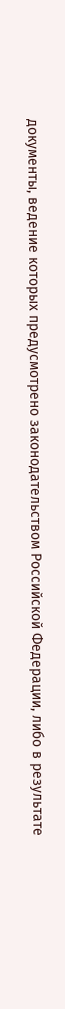документы, ведение которых предусмотрено законодательством Российской Федерации, либо в результате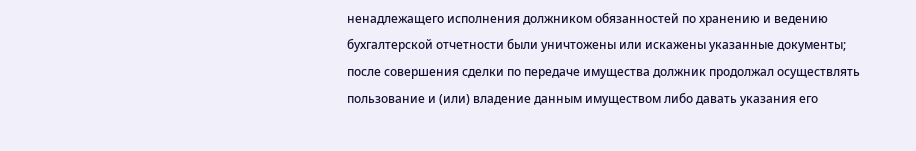ненадлежащего исполнения должником обязанностей по хранению и ведению бухгалтерской отчетности были уничтожены или искажены указанные документы; после совершения сделки по передаче имущества должник продолжал осуществлять пользование и (или) владение данным имуществом либо давать указания его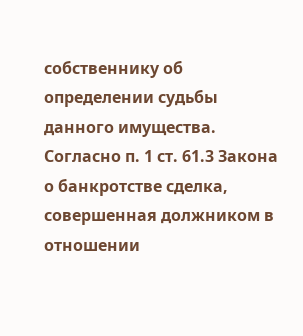собственнику об определении судьбы данного имущества. Согласно п. 1 ст. 61.3 Закона о банкротстве сделка, совершенная должником в отношении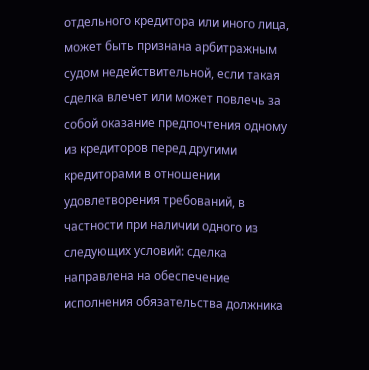отдельного кредитора или иного лица, может быть признана арбитражным судом недействительной, если такая сделка влечет или может повлечь за собой оказание предпочтения одному из кредиторов перед другими кредиторами в отношении удовлетворения требований, в частности при наличии одного из следующих условий: сделка направлена на обеспечение исполнения обязательства должника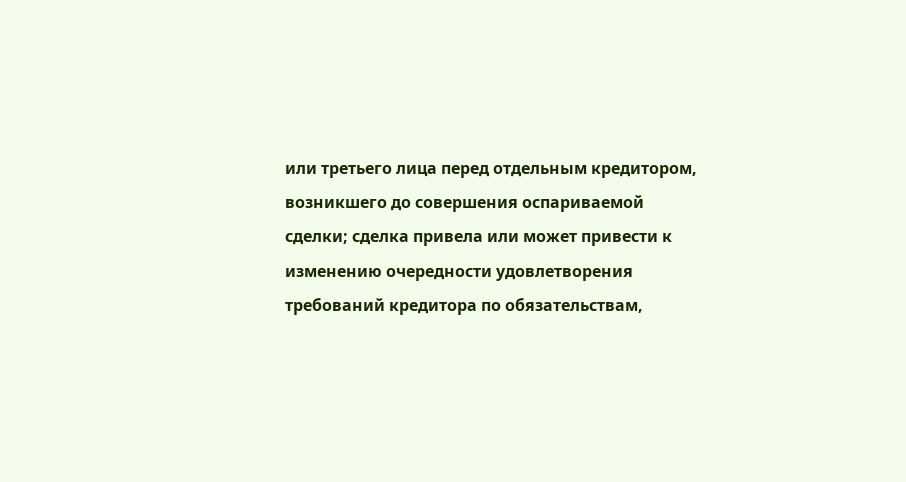или третьего лица перед отдельным кредитором, возникшего до совершения оспариваемой сделки; сделка привела или может привести к изменению очередности удовлетворения требований кредитора по обязательствам,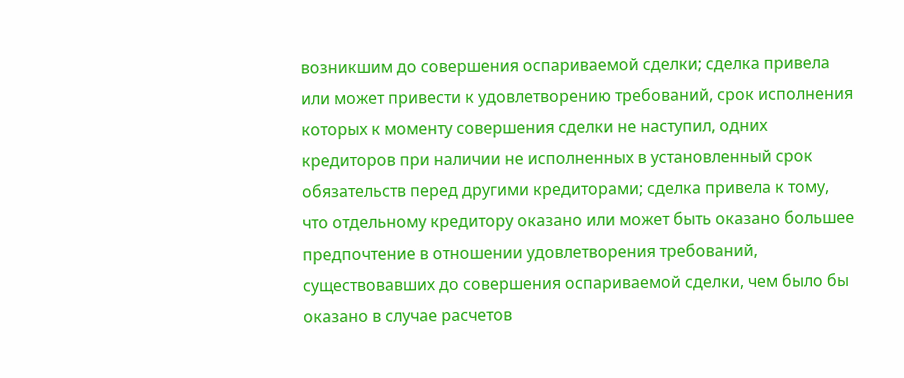возникшим до совершения оспариваемой сделки; сделка привела или может привести к удовлетворению требований, срок исполнения которых к моменту совершения сделки не наступил, одних кредиторов при наличии не исполненных в установленный срок обязательств перед другими кредиторами; сделка привела к тому, что отдельному кредитору оказано или может быть оказано большее предпочтение в отношении удовлетворения требований, существовавших до совершения оспариваемой сделки, чем было бы оказано в случае расчетов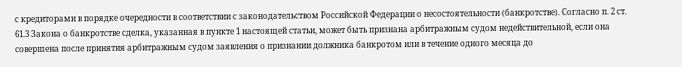с кредиторами в порядке очередности в соответствии с законодательством Российской Федерации о несостоятельности (банкротстве). Согласно п. 2 ст. 61.3 Закона о банкротстве сделка, указанная в пункте 1 настоящей статьи, может быть признана арбитражным судом недействительной, если она совершена после принятия арбитражным судом заявления о признании должника банкротом или в течение одного месяца до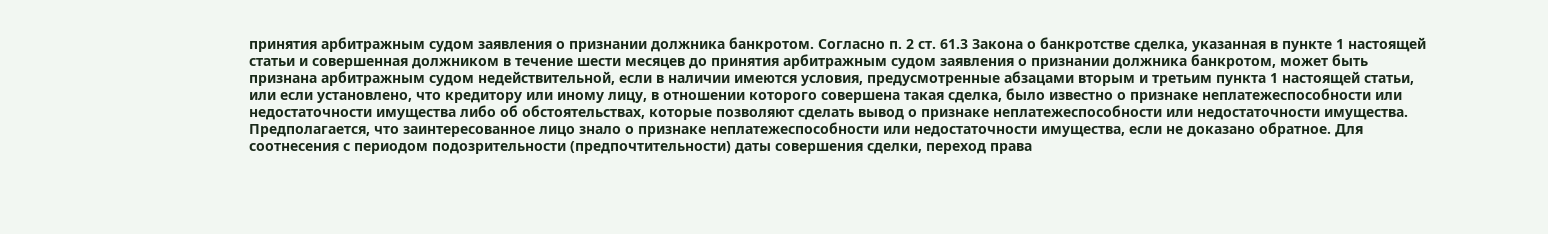принятия арбитражным судом заявления о признании должника банкротом. Согласно п. 2 ст. 61.3 Закона о банкротстве сделка, указанная в пункте 1 настоящей статьи и совершенная должником в течение шести месяцев до принятия арбитражным судом заявления о признании должника банкротом, может быть признана арбитражным судом недействительной, если в наличии имеются условия, предусмотренные абзацами вторым и третьим пункта 1 настоящей статьи, или если установлено, что кредитору или иному лицу, в отношении которого совершена такая сделка, было известно о признаке неплатежеспособности или недостаточности имущества либо об обстоятельствах, которые позволяют сделать вывод о признаке неплатежеспособности или недостаточности имущества. Предполагается, что заинтересованное лицо знало о признаке неплатежеспособности или недостаточности имущества, если не доказано обратное. Для соотнесения с периодом подозрительности (предпочтительности) даты совершения сделки, переход права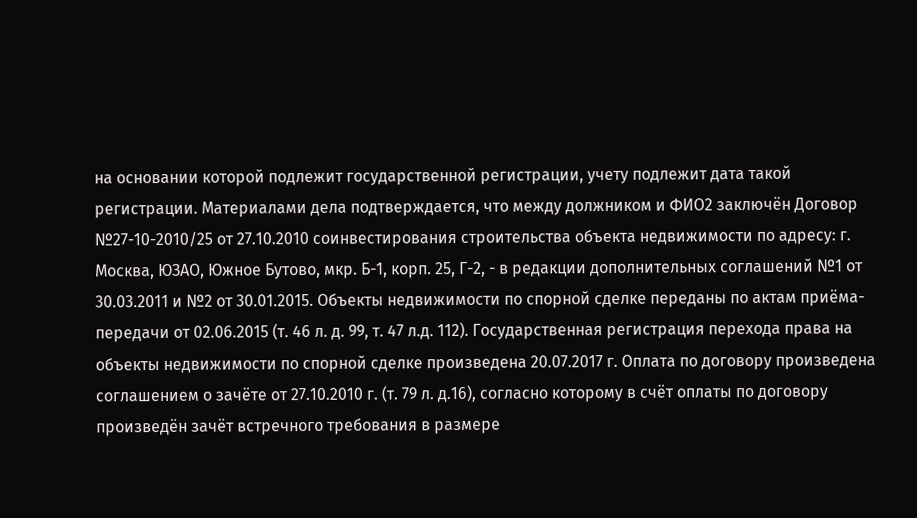на основании которой подлежит государственной регистрации, учету подлежит дата такой регистрации. Материалами дела подтверждается, что между должником и ФИО2 заключён Договор №27-10-2010/25 от 27.10.2010 соинвестирования строительства объекта недвижимости по адресу: г. Москва, ЮЗАО, Южное Бутово, мкр. Б-1, корп. 25, Г-2, - в редакции дополнительных соглашений №1 от 30.03.2011 и №2 от 30.01.2015. Объекты недвижимости по спорной сделке переданы по актам приёма-передачи от 02.06.2015 (т. 46 л. д. 99, т. 47 л.д. 112). Государственная регистрация перехода права на объекты недвижимости по спорной сделке произведена 20.07.2017 г. Оплата по договору произведена соглашением о зачёте от 27.10.2010 г. (т. 79 л. д.16), согласно которому в счёт оплаты по договору произведён зачёт встречного требования в размере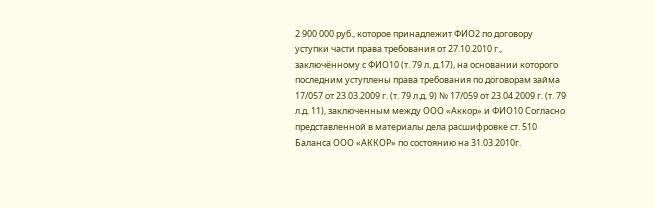2 900 000 руб., которое принадлежит ФИО2 по договору уступки части права требования от 27.10.2010 г., заключённому с ФИО10 (т. 79 л. д.17), на основании которого последним уступлены права требования по договорам займа 17/057 от 23.03.2009 г. (т. 79 л.д. 9) № 17/059 от 23.04.2009 г. (т. 79 л.д. 11), заключенным между ООО «Аккор» и ФИО10 Согласно представленной в материалы дела расшифровке ст. 510 Баланса ООО «АККОР» по состоянию на 31.03.2010г.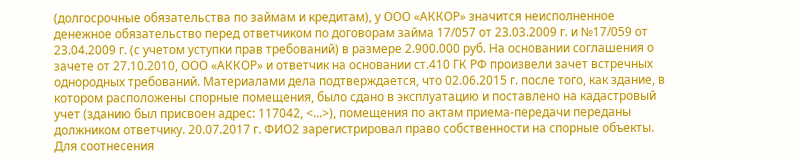(долгосрочные обязательства по займам и кредитам), у ООО «АККОР» значится неисполненное денежное обязательство перед ответчиком по договорам займа 17/057 от 23.03.2009 г. и №17/059 от 23.04.2009 г. (с учетом уступки прав требований) в размере 2.900.000 руб. На основании соглашения о зачете от 27.10.2010, ООО «АККОР» и ответчик на основании ст.410 ГК РФ произвели зачет встречных однородных требований. Материалами дела подтверждается, что 02.06.2015 г. после того, как здание, в котором расположены спорные помещения, было сдано в эксплуатацию и поставлено на кадастровый учет (зданию был присвоен адрес: 117042, <...>), помещения по актам приема-передачи переданы должником ответчику. 20.07.2017 г. ФИО2 зарегистрировал право собственности на спорные объекты. Для соотнесения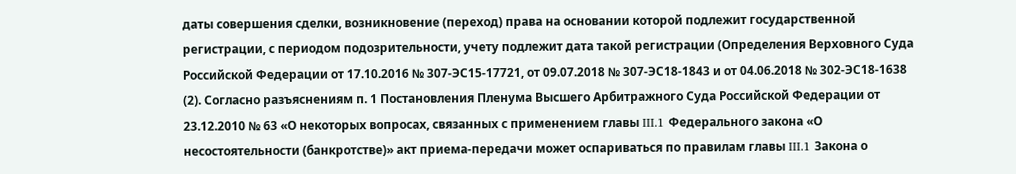даты совершения сделки, возникновение (переход) права на основании которой подлежит государственной регистрации, с периодом подозрительности, учету подлежит дата такой регистрации (Определения Верховного Суда Российской Федерации от 17.10.2016 № 307-ЭС15-17721, от 09.07.2018 № 307-ЭС18-1843 и от 04.06.2018 № 302-ЭС18-1638 (2). Согласно разъяснениям п. 1 Постановления Пленума Высшего Арбитражного Суда Российской Федерации от 23.12.2010 № 63 «О некоторых вопросах, связанных с применением главы III.1 Федерального закона «О несостоятельности (банкротстве)» акт приема-передачи может оспариваться по правилам главы III.1 Закона о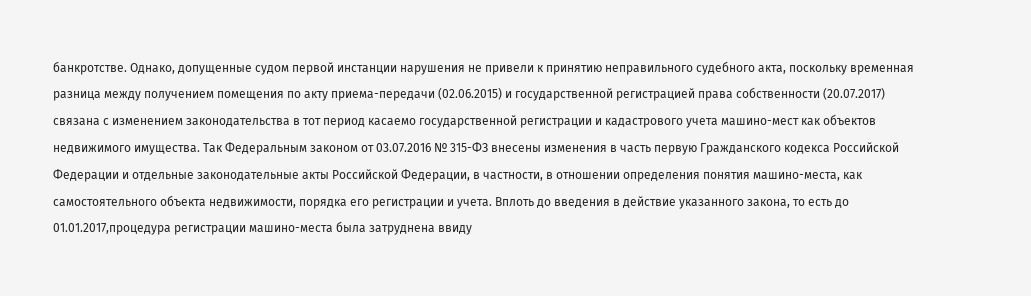банкротстве. Однако, допущенные судом первой инстанции нарушения не привели к принятию неправильного судебного акта, поскольку временная разница между получением помещения по акту приема-передачи (02.06.2015) и государственной регистрацией права собственности (20.07.2017) связана с изменением законодательства в тот период касаемо государственной регистрации и кадастрового учета машино-мест как объектов недвижимого имущества. Так Федеральным законом от 03.07.2016 № 315-ФЗ внесены изменения в часть первую Гражданского кодекса Российской Федерации и отдельные законодательные акты Российской Федерации, в частности, в отношении определения понятия машино-места, как самостоятельного объекта недвижимости, порядка его регистрации и учета. Вплоть до введения в действие указанного закона, то есть до 01.01.2017,процедура регистрации машино-места была затруднена ввиду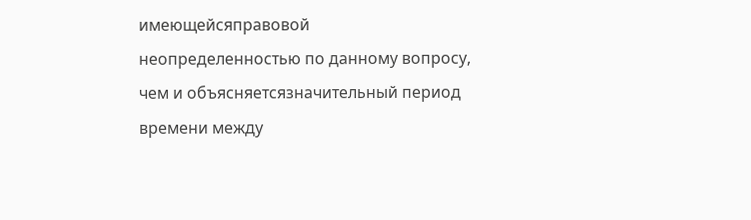имеющейсяправовой неопределенностью по данному вопросу, чем и объясняетсязначительный период времени между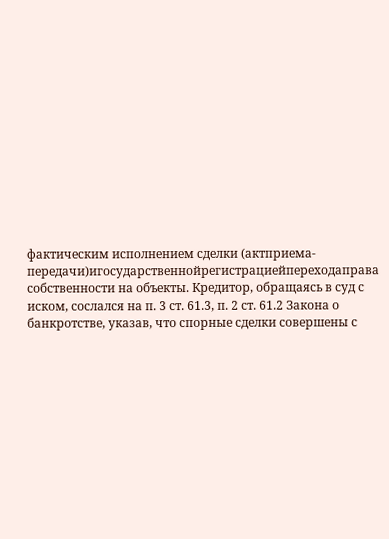фактическим исполнением сделки (актприема-передачи)игосударственнойрегистрациейпереходаправа собственности на объекты. Кредитор, обращаясь в суд с иском, сослался на п. 3 ст. 61.3, п. 2 ст. 61.2 Закона о банкротстве, указав, что спорные сделки совершены с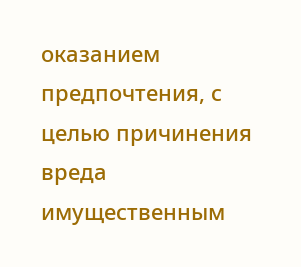оказанием предпочтения, с целью причинения вреда имущественным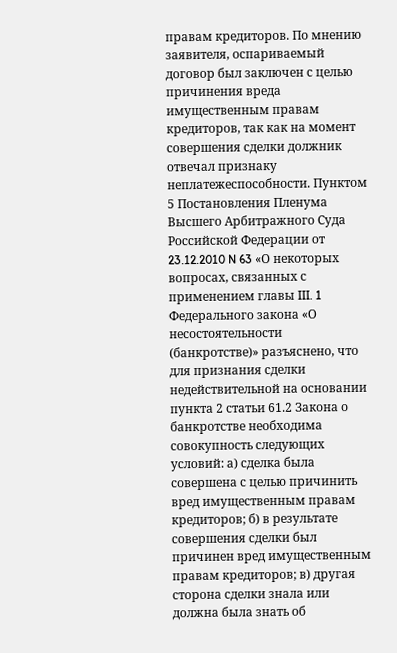правам кредиторов. По мнению заявителя, оспариваемый договор был заключен с целью причинения вреда имущественным правам кредиторов, так как на момент совершения сделки должник отвечал признаку неплатежеспособности. Пунктом 5 Постановления Пленума Высшего Арбитражного Суда Российской Федерации от 23.12.2010 N 63 «О некоторых вопросах, связанных с применением главы III. 1 Федерального закона «О несостоятельности (банкротстве)» разъяснено, что для признания сделки недействительной на основании пункта 2 статьи 61.2 Закона о банкротстве необходима совокупность следующих условий: а) сделка была совершена с целью причинить вред имущественным правам кредиторов; б) в результате совершения сделки был причинен вред имущественным правам кредиторов; в) другая сторона сделки знала или должна была знать об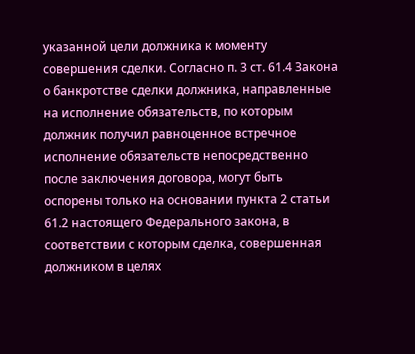указанной цели должника к моменту совершения сделки. Согласно п. 3 ст. 61.4 Закона о банкротстве сделки должника, направленные на исполнение обязательств, по которым должник получил равноценное встречное исполнение обязательств непосредственно после заключения договора, могут быть оспорены только на основании пункта 2 статьи 61.2 настоящего Федерального закона, в соответствии с которым сделка, совершенная должником в целях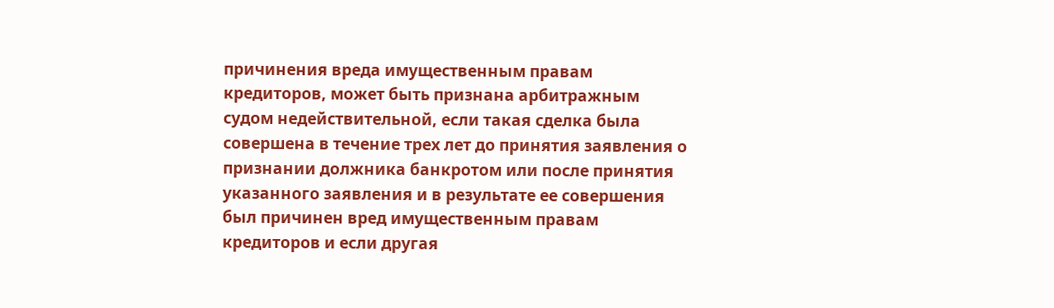причинения вреда имущественным правам кредиторов, может быть признана арбитражным судом недействительной, если такая сделка была совершена в течение трех лет до принятия заявления о признании должника банкротом или после принятия указанного заявления и в результате ее совершения был причинен вред имущественным правам кредиторов и если другая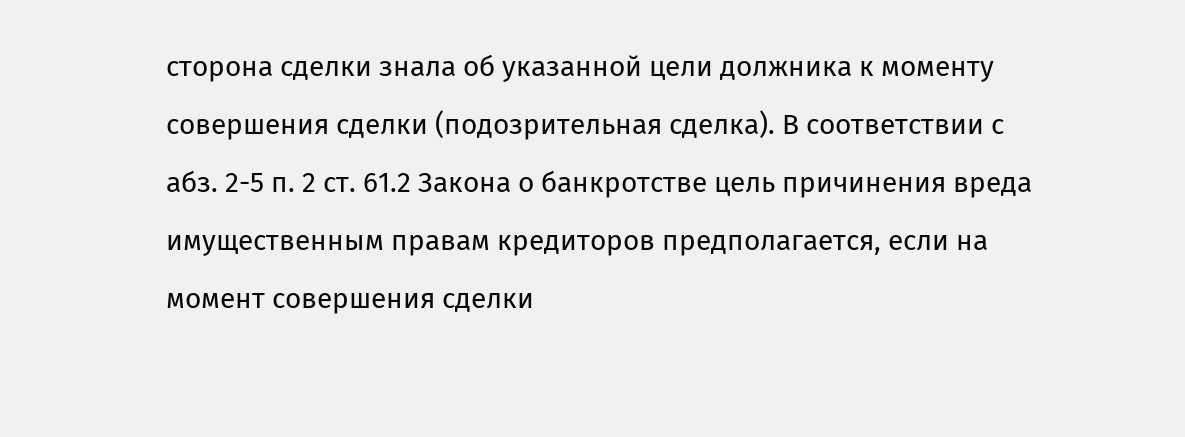сторона сделки знала об указанной цели должника к моменту совершения сделки (подозрительная сделка). В соответствии с абз. 2-5 п. 2 ст. 61.2 Закона о банкротстве цель причинения вреда имущественным правам кредиторов предполагается, если на момент совершения сделки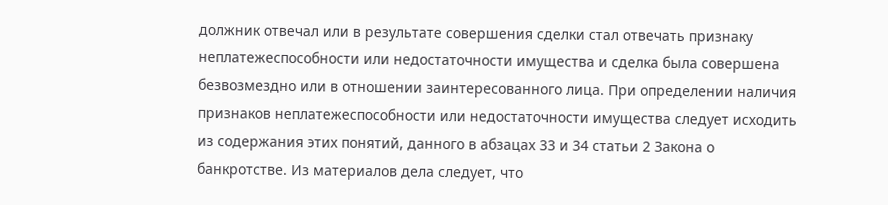должник отвечал или в результате совершения сделки стал отвечать признаку неплатежеспособности или недостаточности имущества и сделка была совершена безвозмездно или в отношении заинтересованного лица. При определении наличия признаков неплатежеспособности или недостаточности имущества следует исходить из содержания этих понятий, данного в абзацах 33 и 34 статьи 2 Закона о банкротстве. Из материалов дела следует, что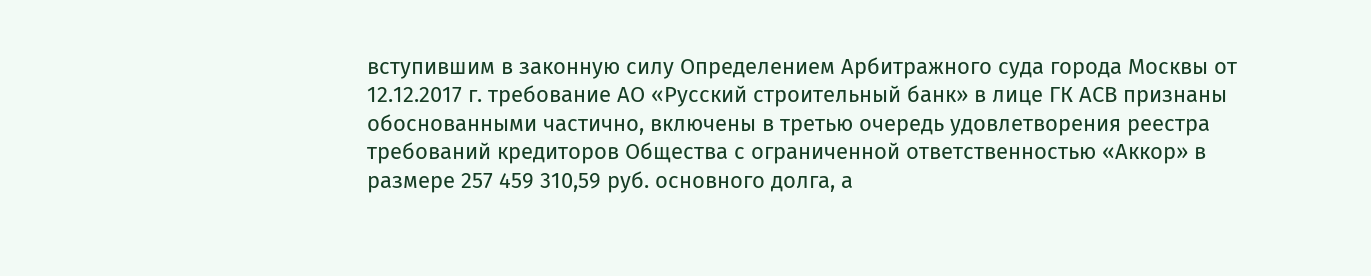вступившим в законную силу Определением Арбитражного суда города Москвы от 12.12.2017 г. требование АО «Русский строительный банк» в лице ГК АСВ признаны обоснованными частично, включены в третью очередь удовлетворения реестра требований кредиторов Общества с ограниченной ответственностью «Аккор» в размере 257 459 310,59 руб. основного долга, а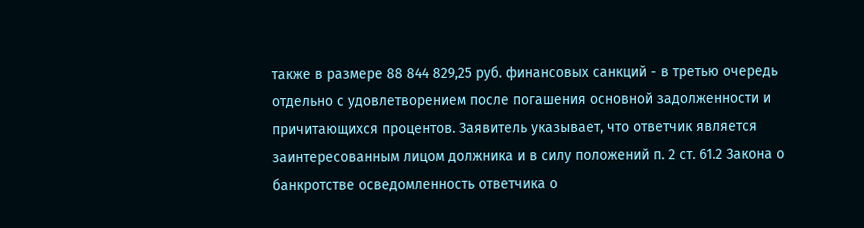также в размере 88 844 829,25 руб. финансовых санкций - в третью очередь отдельно с удовлетворением после погашения основной задолженности и причитающихся процентов. Заявитель указывает, что ответчик является заинтересованным лицом должника и в силу положений п. 2 ст. 61.2 Закона о банкротстве осведомленность ответчика о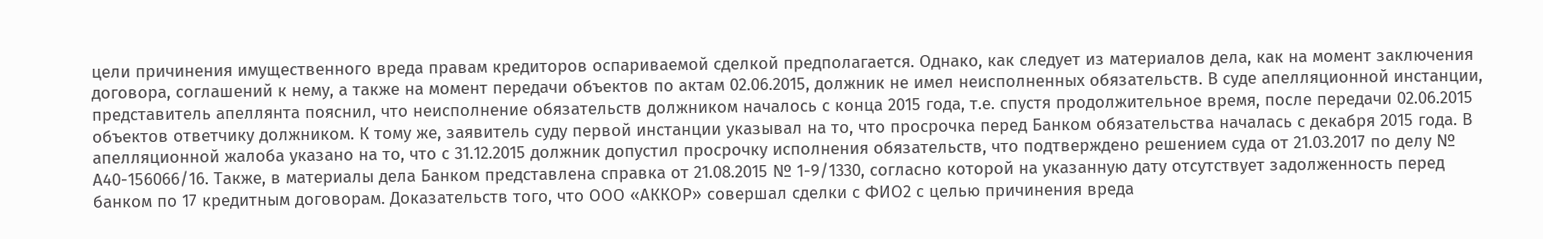цели причинения имущественного вреда правам кредиторов оспариваемой сделкой предполагается. Однако, как следует из материалов дела, как на момент заключения договора, соглашений к нему, а также на момент передачи объектов по актам 02.06.2015, должник не имел неисполненных обязательств. В суде апелляционной инстанции, представитель апеллянта пояснил, что неисполнение обязательств должником началось с конца 2015 года, т.е. спустя продолжительное время, после передачи 02.06.2015 объектов ответчику должником. К тому же, заявитель суду первой инстанции указывал на то, что просрочка перед Банком обязательства началась с декабря 2015 года. В апелляционной жалоба указано на то, что с 31.12.2015 должник допустил просрочку исполнения обязательств, что подтверждено решением суда от 21.03.2017 по делу № А40-156066/16. Также, в материалы дела Банком представлена справка от 21.08.2015 № 1-9/1330, согласно которой на указанную дату отсутствует задолженность перед банком по 17 кредитным договорам. Доказательств того, что ООО «АККОР» совершал сделки с ФИО2 с целью причинения вреда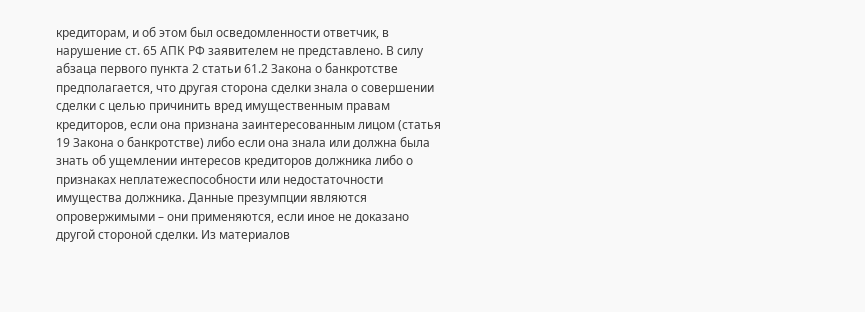кредиторам, и об этом был осведомленности ответчик, в нарушение ст. 65 АПК РФ заявителем не представлено. В силу абзаца первого пункта 2 статьи 61.2 Закона о банкротстве предполагается, что другая сторона сделки знала о совершении сделки с целью причинить вред имущественным правам кредиторов, если она признана заинтересованным лицом (статья 19 Закона о банкротстве) либо если она знала или должна была знать об ущемлении интересов кредиторов должника либо о признаках неплатежеспособности или недостаточности имущества должника. Данные презумпции являются опровержимыми – они применяются, если иное не доказано другой стороной сделки. Из материалов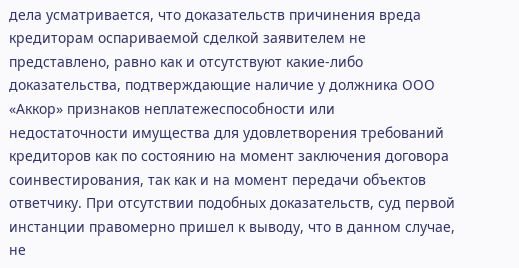дела усматривается, что доказательств причинения вреда кредиторам оспариваемой сделкой заявителем не представлено, равно как и отсутствуют какие-либо доказательства, подтверждающие наличие у должника ООО «Аккор» признаков неплатежеспособности или недостаточности имущества для удовлетворения требований кредиторов как по состоянию на момент заключения договора соинвестирования, так как и на момент передачи объектов ответчику. При отсутствии подобных доказательств, суд первой инстанции правомерно пришел к выводу, что в данном случае, не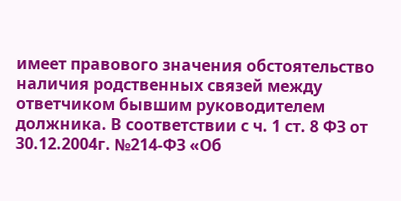имеет правового значения обстоятельство наличия родственных связей между ответчиком бывшим руководителем должника. В соответствии с ч. 1 ст. 8 ФЗ от 30.12.2004г. №214-ФЗ «Об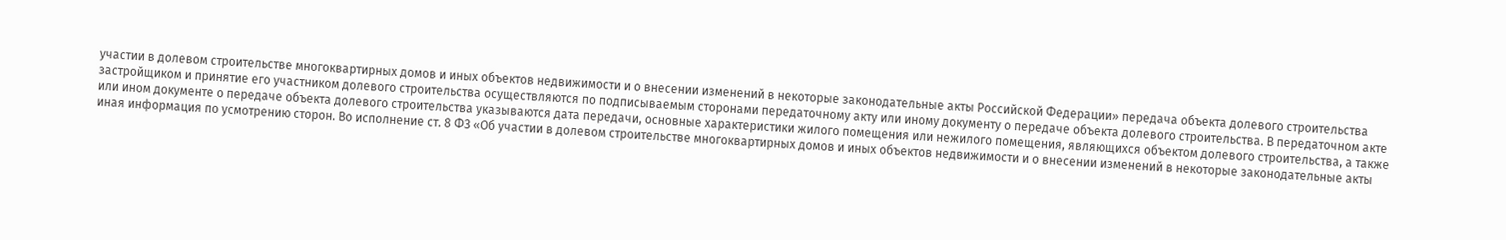участии в долевом строительстве многоквартирных домов и иных объектов недвижимости и о внесении изменений в некоторые законодательные акты Российской Федерации» передача объекта долевого строительства застройщиком и принятие его участником долевого строительства осуществляются по подписываемым сторонами передаточному акту или иному документу о передаче объекта долевого строительства. В передаточном акте или ином документе о передаче объекта долевого строительства указываются дата передачи, основные характеристики жилого помещения или нежилого помещения, являющихся объектом долевого строительства, а также иная информация по усмотрению сторон. Во исполнение ст. 8 ФЗ «Об участии в долевом строительстве многоквартирных домов и иных объектов недвижимости и о внесении изменений в некоторые законодательные акты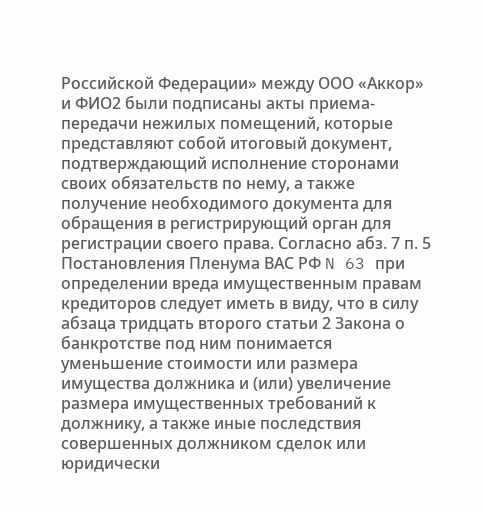Российской Федерации» между ООО «Аккор» и ФИО2 были подписаны акты приема-передачи нежилых помещений, которые представляют собой итоговый документ, подтверждающий исполнение сторонами своих обязательств по нему, а также получение необходимого документа для обращения в регистрирующий орган для регистрации своего права. Согласно абз. 7 п. 5 Постановления Пленума ВАС РФ N 63 при определении вреда имущественным правам кредиторов следует иметь в виду, что в силу абзаца тридцать второго статьи 2 Закона о банкротстве под ним понимается уменьшение стоимости или размера имущества должника и (или) увеличение размера имущественных требований к должнику, а также иные последствия совершенных должником сделок или юридически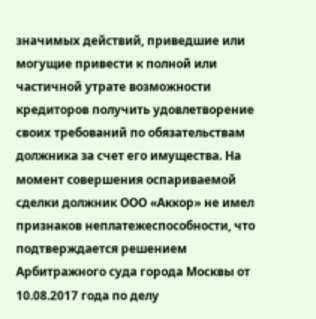значимых действий, приведшие или могущие привести к полной или частичной утрате возможности кредиторов получить удовлетворение своих требований по обязательствам должника за счет его имущества. На момент совершения оспариваемой сделки должник ООО «Аккор» не имел признаков неплатежеспособности, что подтверждается решением Арбитражного суда города Москвы от 10.08.2017 года по делу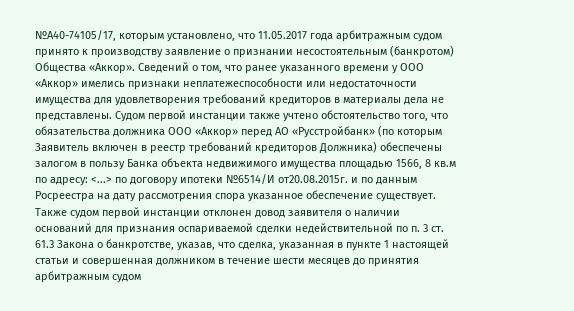№А40-74105/17, которым установлено, что 11.05.2017 года арбитражным судом принято к производству заявление о признании несостоятельным (банкротом) Общества «Аккор». Сведений о том, что ранее указанного времени у ООО «Аккор» имелись признаки неплатежеспособности или недостаточности имущества для удовлетворения требований кредиторов в материалы дела не представлены. Судом первой инстанции также учтено обстоятельство того, что обязательства должника ООО «Аккор» перед АО «Русстройбанк» (по которым Заявитель включен в реестр требований кредиторов Должника) обеспечены залогом в пользу Банка объекта недвижимого имущества площадью 1566, 8 кв.м по адресу: <...> по договору ипотеки №6514/И от20.08.2015г. и по данным Росреестра на дату рассмотрения спора указанное обеспечение существует. Также судом первой инстанции отклонен довод заявителя о наличии оснований для признания оспариваемой сделки недействительной по п. 3 ст. 61.3 Закона о банкротстве, указав, что сделка, указанная в пункте 1 настоящей статьи и совершенная должником в течение шести месяцев до принятия арбитражным судом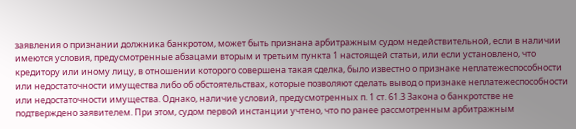заявления о признании должника банкротом, может быть признана арбитражным судом недействительной, если в наличии имеются условия, предусмотренные абзацами вторым и третьим пункта 1 настоящей статьи, или если установлено, что кредитору или иному лицу, в отношении которого совершена такая сделка, было известно о признаке неплатежеспособности или недостаточности имущества либо об обстоятельствах, которые позволяют сделать вывод о признаке неплатежеспособности или недостаточности имущества. Однако, наличие условий, предусмотренных п. 1 ст. 61.3 Закона о банкротстве не подтверждено заявителем. При этом, судом первой инстанции учтено, что по ранее рассмотренным арбитражным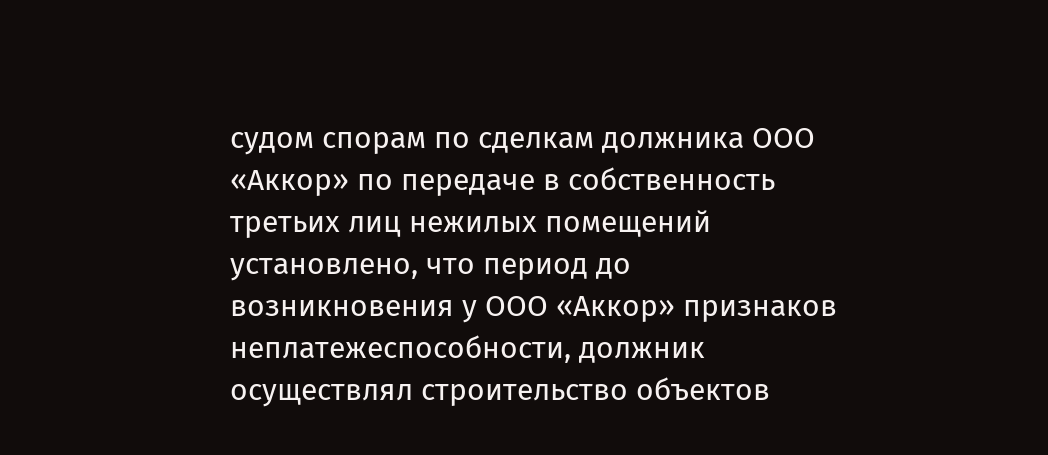судом спорам по сделкам должника ООО «Аккор» по передаче в собственность третьих лиц нежилых помещений установлено, что период до возникновения у ООО «Аккор» признаков неплатежеспособности, должник осуществлял строительство объектов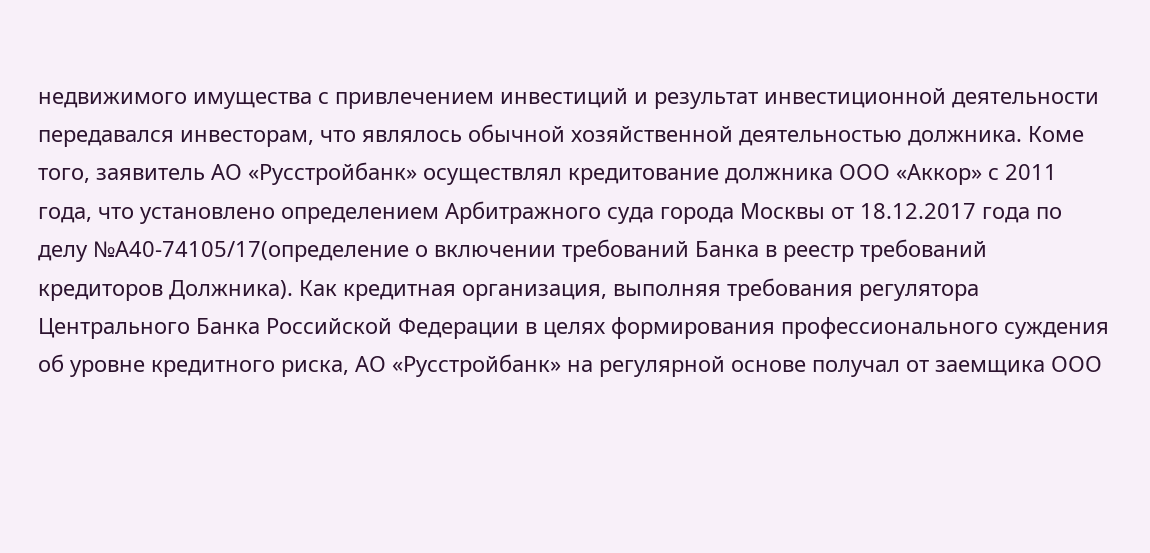недвижимого имущества с привлечением инвестиций и результат инвестиционной деятельности передавался инвесторам, что являлось обычной хозяйственной деятельностью должника. Коме того, заявитель АО «Русстройбанк» осуществлял кредитование должника ООО «Аккор» с 2011 года, что установлено определением Арбитражного суда города Москвы от 18.12.2017 года по делу №А40-74105/17(определение о включении требований Банка в реестр требований кредиторов Должника). Как кредитная организация, выполняя требования регулятора Центрального Банка Российской Федерации в целях формирования профессионального суждения об уровне кредитного риска, АО «Русстройбанк» на регулярной основе получал от заемщика ООО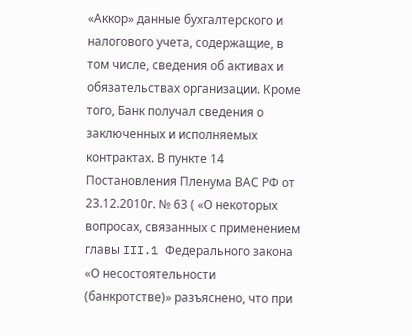«Аккор» данные бухгалтерского и налогового учета, содержащие, в том числе, сведения об активах и обязательствах организации. Кроме того, Банк получал сведения о заключенных и исполняемых контрактах. В пункте 14 Постановления Пленума ВАС РФ от 23.12.2010г. № 63 ( «О некоторых вопросах, связанных с применением главы III.1 Федерального закона «О несостоятельности (банкротстве)» разъяснено, что при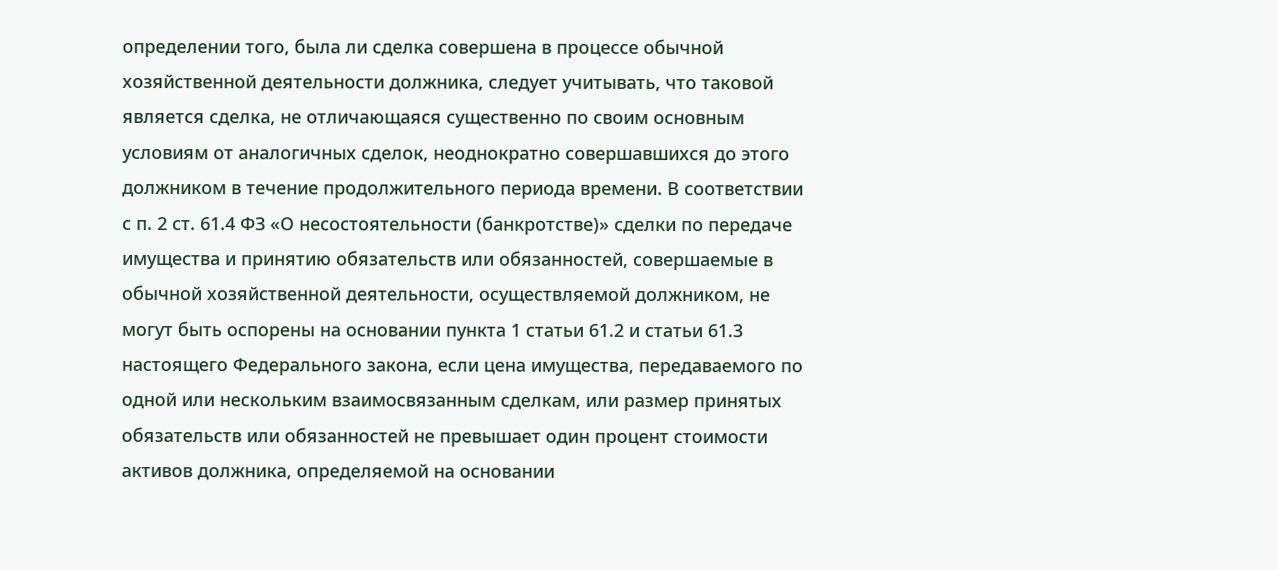определении того, была ли сделка совершена в процессе обычной хозяйственной деятельности должника, следует учитывать, что таковой является сделка, не отличающаяся существенно по своим основным условиям от аналогичных сделок, неоднократно совершавшихся до этого должником в течение продолжительного периода времени. В соответствии с п. 2 ст. 61.4 ФЗ «О несостоятельности (банкротстве)» сделки по передаче имущества и принятию обязательств или обязанностей, совершаемые в обычной хозяйственной деятельности, осуществляемой должником, не могут быть оспорены на основании пункта 1 статьи 61.2 и статьи 61.3 настоящего Федерального закона, если цена имущества, передаваемого по одной или нескольким взаимосвязанным сделкам, или размер принятых обязательств или обязанностей не превышает один процент стоимости активов должника, определяемой на основании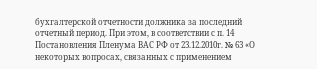бухгалтерской отчетности должника за последний отчетный период. При этом, в соответствии с п. 14 Постановления Пленума ВАС РФ от 23.12.2010г. № 63 «О некоторых вопросах, связанных с применением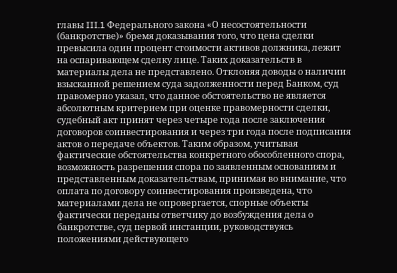главы III.1 Федерального закона «О несостоятельности (банкротстве)» бремя доказывания того, что цена сделки превысила один процент стоимости активов должника, лежит на оспаривающем сделку лице. Таких доказательств в материалы дела не представлено. Отклоняя доводы о наличии взысканной решением суда задолженности перед Банком, суд правомерно указал, что данное обстоятельство не является абсолютным критерием при оценке правомерности сделки, судебный акт принят через четыре года после заключения договоров соинвестирования и через три года после подписания актов о передаче объектов. Таким образом, учитывая фактические обстоятельства конкретного обособленного спора, возможность разрешения спора по заявленным основаниям и представленным доказательствам, принимая во внимание, что оплата по договору соинвестирования произведена, что материалами дела не опровергается, спорные объекты фактически переданы ответчику до возбуждения дела о банкротстве, суд первой инстанции, руководствуясь положениями действующего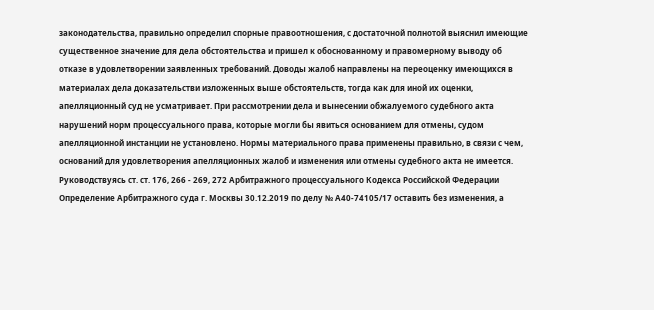законодательства, правильно определил спорные правоотношения, с достаточной полнотой выяснил имеющие существенное значение для дела обстоятельства и пришел к обоснованному и правомерному выводу об отказе в удовлетворении заявленных требований. Доводы жалоб направлены на переоценку имеющихся в материалах дела доказательстви изложенных выше обстоятельств, тогда как для иной их оценки, апелляционный суд не усматривает. При рассмотрении дела и вынесении обжалуемого судебного акта нарушений норм процессуального права, которые могли бы явиться основанием для отмены, судом апелляционной инстанции не установлено. Нормы материального права применены правильно, в связи с чем, оснований для удовлетворения апелляционных жалоб и изменения или отмены судебного акта не имеется. Руководствуясь ст. ст. 176, 266 - 269, 272 Арбитражного процессуального Кодекса Российской Федерации Определение Арбитражного суда г. Москвы 30.12.2019 по делу № А40-74105/17 оставить без изменения, а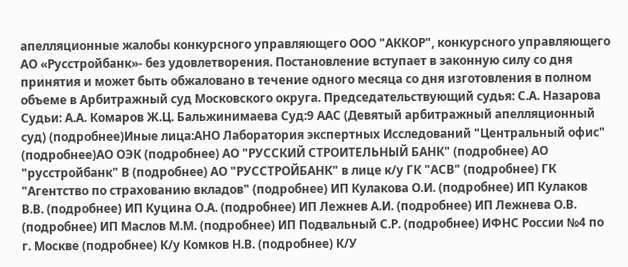апелляционные жалобы конкурсного управляющего ООО "АККОР", конкурсного управляющего АО «Русстройбанк»- без удовлетворения. Постановление вступает в законную силу со дня принятия и может быть обжаловано в течение одного месяца со дня изготовления в полном объеме в Арбитражный суд Московского округа. Председательствующий судья: С.А. Назарова Судьи: А.А. Комаров Ж.Ц. Бальжинимаева Суд:9 ААС (Девятый арбитражный апелляционный суд) (подробнее)Иные лица:АНО Лаборатория экспертных Исследований "Центральный офис" (подробнее)АО ОЭК (подробнее) АО "РУССКИЙ СТРОИТЕЛЬНЫЙ БАНК" (подробнее) АО "русстройбанк" В (подробнее) АО "РУССТРОЙБАНК" в лице к/у ГК "АСВ" (подробнее) ГК "Агентство по страхованию вкладов" (подробнее) ИП Кулакова О.И. (подробнее) ИП Кулаков В.В. (подробнее) ИП Куцина О.А. (подробнее) ИП Лежнев А.И. (подробнее) ИП Лежнева О.В. (подробнее) ИП Маслов М.М. (подробнее) ИП Подвальный С.Р. (подробнее) ИФНС России №4 по г. Москве (подробнее) К/у Комков Н.В. (подробнее) К/У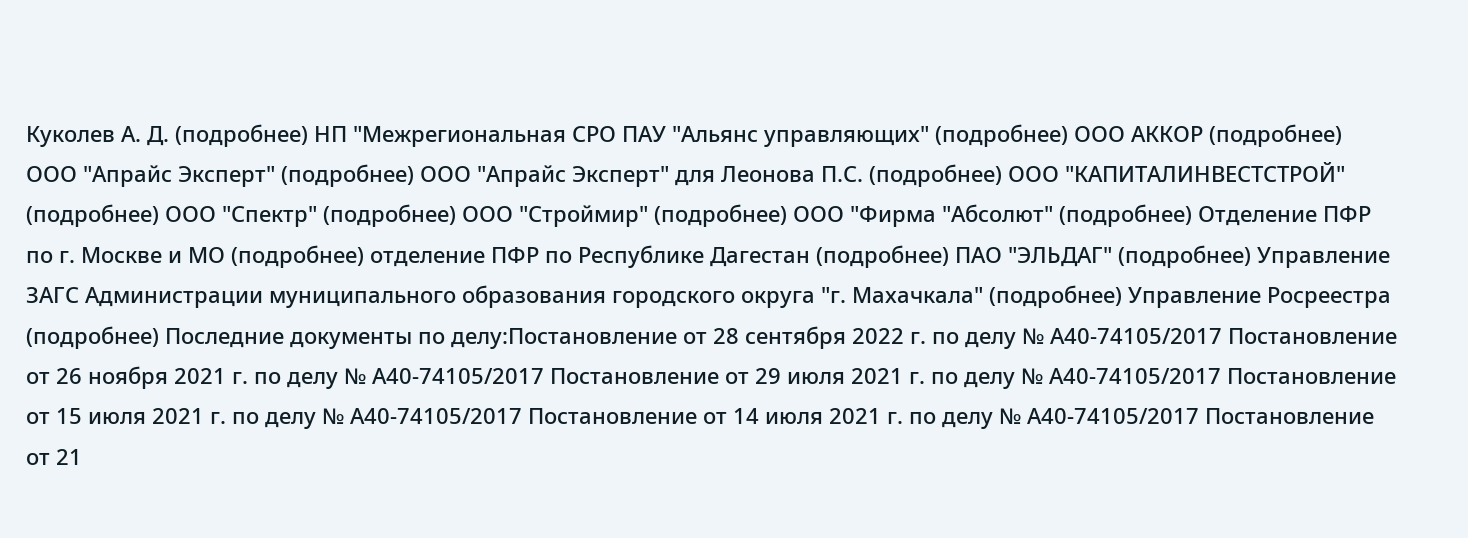Куколев А. Д. (подробнее) НП "Межрегиональная СРО ПАУ "Альянс управляющих" (подробнее) ООО АККОР (подробнее) ООО "Апрайс Эксперт" (подробнее) ООО "Апрайс Эксперт" для Леонова П.С. (подробнее) ООО "КАПИТАЛИНВЕСТСТРОЙ" (подробнее) ООО "Спектр" (подробнее) ООО "Строймир" (подробнее) ООО "Фирма "Абсолют" (подробнее) Отделение ПФР по г. Москве и МО (подробнее) отделение ПФР по Республике Дагестан (подробнее) ПАО "ЭЛЬДАГ" (подробнее) Управление ЗАГС Администрации муниципального образования городского округа "г. Махачкала" (подробнее) Управление Росреестра (подробнее) Последние документы по делу:Постановление от 28 сентября 2022 г. по делу № А40-74105/2017 Постановление от 26 ноября 2021 г. по делу № А40-74105/2017 Постановление от 29 июля 2021 г. по делу № А40-74105/2017 Постановление от 15 июля 2021 г. по делу № А40-74105/2017 Постановление от 14 июля 2021 г. по делу № А40-74105/2017 Постановление от 21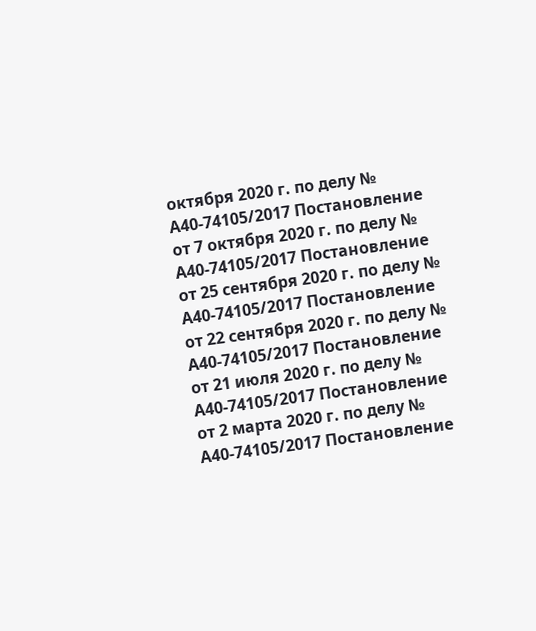октября 2020 г. по делу № А40-74105/2017 Постановление от 7 октября 2020 г. по делу № А40-74105/2017 Постановление от 25 сентября 2020 г. по делу № А40-74105/2017 Постановление от 22 сентября 2020 г. по делу № А40-74105/2017 Постановление от 21 июля 2020 г. по делу № А40-74105/2017 Постановление от 2 марта 2020 г. по делу № А40-74105/2017 Постановление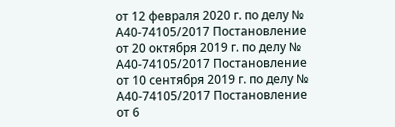от 12 февраля 2020 г. по делу № А40-74105/2017 Постановление от 20 октября 2019 г. по делу № А40-74105/2017 Постановление от 10 сентября 2019 г. по делу № А40-74105/2017 Постановление от 6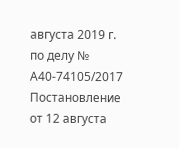августа 2019 г. по делу № А40-74105/2017 Постановление от 12 августа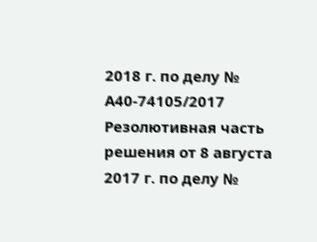2018 г. по делу № А40-74105/2017 Резолютивная часть решения от 8 августа 2017 г. по делу №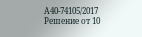А40-74105/2017 Решение от 10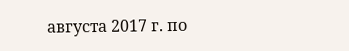августа 2017 г. по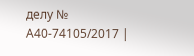делу № А40-74105/2017 |